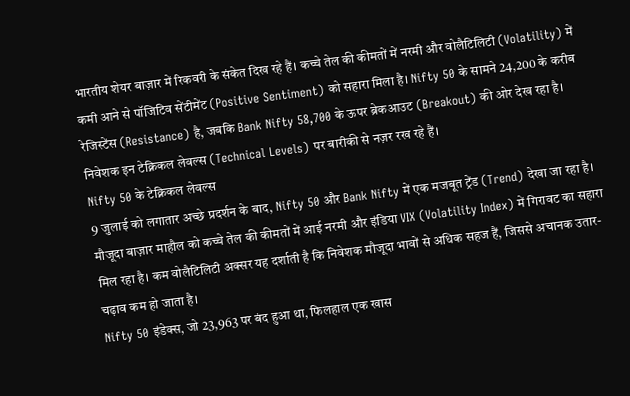भारतीय शेयर बाज़ार में रिकवरी के संकेत दिख रहे हैं। कच्चे तेल की कीमतों में नरमी और वोलैटिलिटी (Volatility) में कमी आने से पॉजिटिव सेंटीमेंट (Positive Sentiment) को सहारा मिला है। Nifty 50 के सामने 24,200 के करीब रेजिस्टेंस (Resistance) है, जबकि Bank Nifty 58,700 के ऊपर ब्रेकआउट (Breakout) की ओर देख रहा है। निवेशक इन टेक्निकल लेवल्स (Technical Levels) पर बारीकी से नज़र रख रहे हैं।
Nifty 50 के टेक्निकल लेवल्स
9 जुलाई को लगातार अच्छे प्रदर्शन के बाद, Nifty 50 और Bank Nifty में एक मजबूत ट्रेंड (Trend) देखा जा रहा है। मौजूदा बाज़ार माहौल को कच्चे तेल की कीमतों में आई नरमी और इंडिया VIX (Volatility Index) में गिरावट का सहारा मिल रहा है। कम वोलैटिलिटी अक्सर यह दर्शाती है कि निवेशक मौजूदा भावों से अधिक सहज हैं, जिससे अचानक उतार-चढ़ाव कम हो जाता है।
Nifty 50 इंडेक्स, जो 23,963 पर बंद हुआ था, फिलहाल एक खास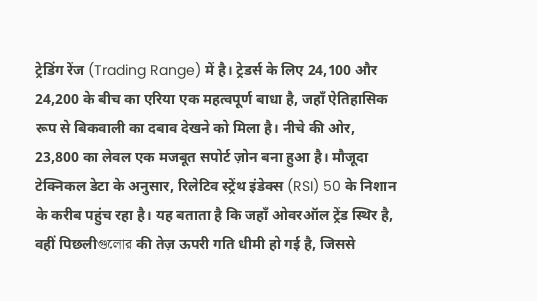ट्रेडिंग रेंज (Trading Range) में है। ट्रेडर्स के लिए 24,100 और 24,200 के बीच का एरिया एक महत्वपूर्ण बाधा है, जहाँ ऐतिहासिक रूप से बिकवाली का दबाव देखने को मिला है। नीचे की ओर, 23,800 का लेवल एक मजबूत सपोर्ट ज़ोन बना हुआ है। मौजूदा टेक्निकल डेटा के अनुसार, रिलेटिव स्ट्रेंथ इंडेक्स (RSI) 50 के निशान के करीब पहुंच रहा है। यह बताता है कि जहाँ ओवरऑल ट्रेंड स्थिर है, वहीं पिछलीগুলোর की तेज़ ऊपरी गति धीमी हो गई है, जिससे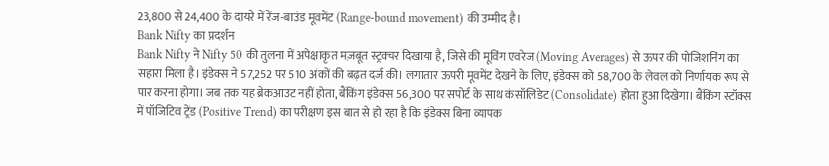23,800 से 24,400 के दायरे में रेंज-बाउंड मूवमेंट (Range-bound movement) की उम्मीद है।
Bank Nifty का प्रदर्शन
Bank Nifty ने Nifty 50 की तुलना में अपेक्षाकृत मज़बूत स्ट्रक्चर दिखाया है, जिसे की मूविंग एवरेज (Moving Averages) से ऊपर की पोजिशनिंग का सहारा मिला है। इंडेक्स ने 57,252 पर 510 अंकों की बढ़त दर्ज की। लगातार ऊपरी मूवमेंट देखने के लिए, इंडेक्स को 58,700 के लेवल को निर्णायक रूप से पार करना होगा। जब तक यह ब्रेकआउट नहीं होता, बैंकिंग इंडेक्स 56,300 पर सपोर्ट के साथ कंसॉलिडेट (Consolidate) होता हुआ दिखेगा। बैंकिंग स्टॉक्स में पॉजिटिव ट्रेंड (Positive Trend) का परीक्षण इस बात से हो रहा है कि इंडेक्स बिना व्यापक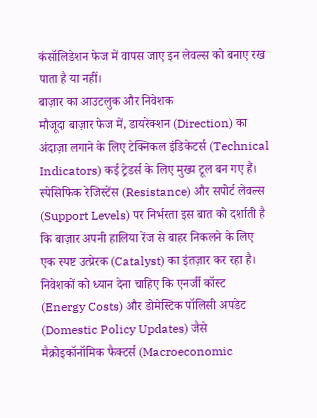कंसॉलिडेशन फेज में वापस जाए इन लेवल्स को बनाए रख पाता है या नहीं।
बाज़ार का आउटलुक और निवेशक
मौजूदा बाज़ार फेज में, डायरेक्शन (Direction) का अंदाज़ा लगाने के लिए टेक्निकल इंडिकेटर्स (Technical Indicators) कई ट्रेडर्स के लिए मुख्य टूल बन गए हैं। स्पेसिफिक रेजिस्टेंस (Resistance) और सपोर्ट लेवल्स (Support Levels) पर निर्भरता इस बात को दर्शाती है कि बाज़ार अपनी हालिया रेंज से बाहर निकलने के लिए एक स्पष्ट उत्प्रेरक (Catalyst) का इंतज़ार कर रहा है। निवेशकों को ध्यान देना चाहिए कि एनर्जी कॉस्ट (Energy Costs) और डोमेस्टिक पॉलिसी अपडेट (Domestic Policy Updates) जैसे मैक्रोइकॉनॉमिक फैक्टर्स (Macroeconomic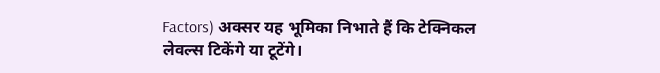Factors) अक्सर यह भूमिका निभाते हैं कि टेक्निकल लेवल्स टिकेंगे या टूटेंगे।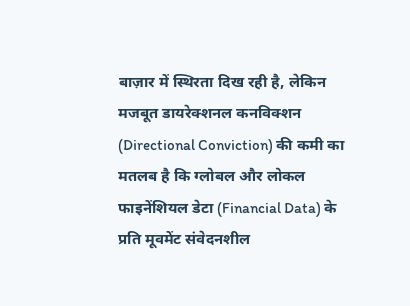बाज़ार में स्थिरता दिख रही है, लेकिन मजबूत डायरेक्शनल कनविक्शन (Directional Conviction) की कमी का मतलब है कि ग्लोबल और लोकल फाइनेंशियल डेटा (Financial Data) के प्रति मूवमेंट संवेदनशील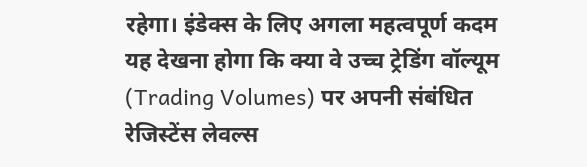रहेगा। इंडेक्स के लिए अगला महत्वपूर्ण कदम यह देखना होगा कि क्या वे उच्च ट्रेडिंग वॉल्यूम (Trading Volumes) पर अपनी संबंधित रेजिस्टेंस लेवल्स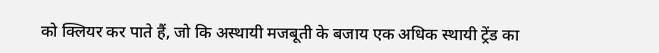को क्लियर कर पाते हैं, जो कि अस्थायी मजबूती के बजाय एक अधिक स्थायी ट्रेंड का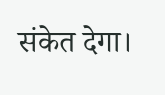संकेत देगा।